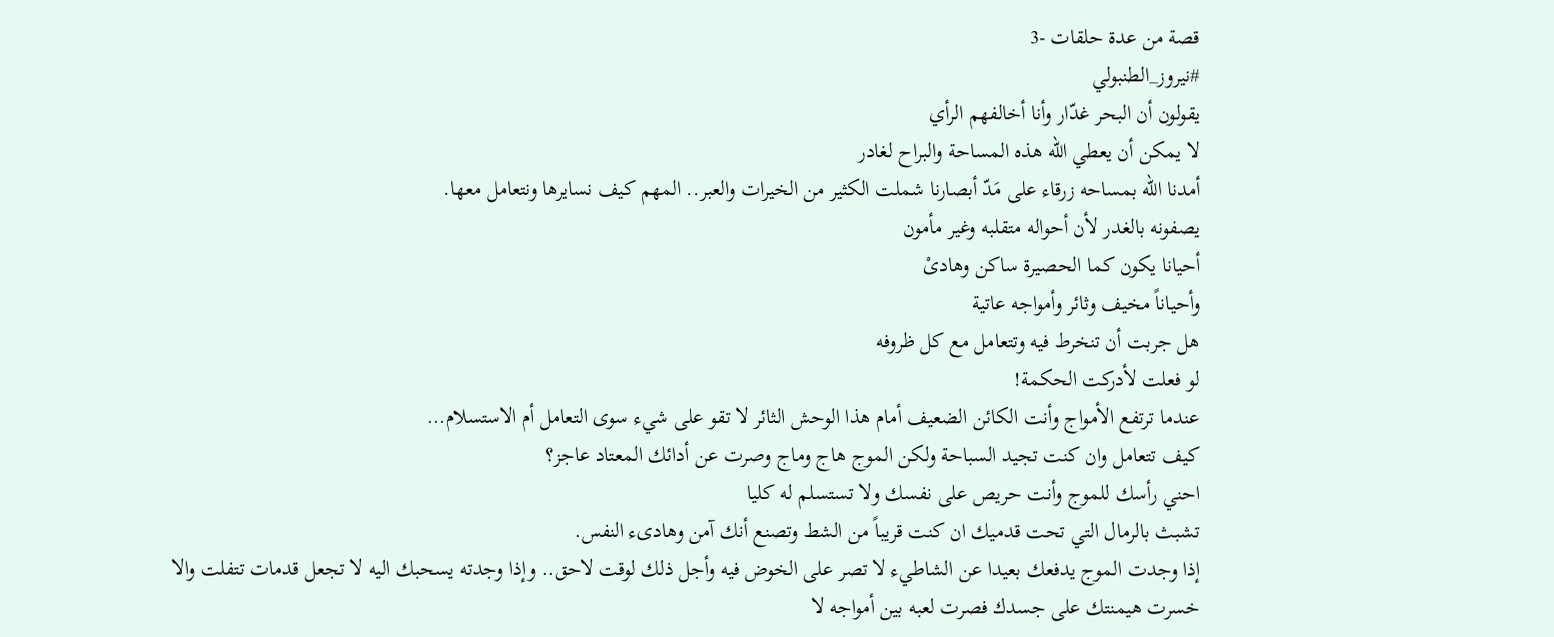قصة من عدة حلقات -3
#نيروز_الطنبولي
يقولون أن البحر غدّار وأنا أخالفهم الرأي
لا يمكن أن يعطي الله هذه المساحة والبراح لغادر
أمدنا الله بمساحه زرقاء على مَدّ أبصارنا شملت الكثير من الخيرات والعبر.. المهم كيف نسايرها ونتعامل معها.
يصفونه بالغدر لأن أحواله متقلبه وغير مأمون
أحيانا يكون كما الحصيرة ساكن وهادىْ
وأحياناً مخيف وثائر وأمواجه عاتية
هل جربت أن تنخرط فيه وتتعامل مع كل ظروفه
لو فعلت لأدركت الحكمة!
عندما ترتفع الأمواج وأنت الكائن الضعيف أمام هذا الوحش الثائر لا تقو على شيء سوى التعامل أم الاستسلام…
كيف تتعامل وان كنت تجيد السباحة ولكن الموج هاج وماج وصرت عن أدائك المعتاد عاجز؟
احني رأسك للموج وأنت حريص على نفسك ولا تستسلم له كليا
تشبث بالرمال التي تحت قدميك ان كنت قريباً من الشط وتصنع أنك آمن وهادىء النفس.
إذا وجدت الموج يدفعك بعيدا عن الشاطيء لا تصر على الخوض فيه وأجل ذلك لوقت لاحق.. وإذا وجدته يسحبك اليه لا تجعل قدمات تتفلت والا خسرت هيمنتك على جسدك فصرت لعبه بين أمواجه لا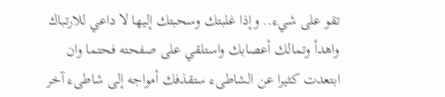تقو على شيء.. وإذا غلبتك وسحبتك إليها لا داعي للارتباك واهدأ وتمالك أعصابك واستلقي على صفحته فحتما وان ابتعدت كثيرا عن الشاطىء ستقذفك أمواجه إلى شاطىء آخر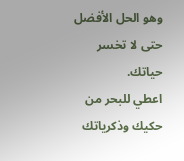وهو الحل الأفضل حتى لا تخسر حياتك.
اعطي للبحر من حكيك وذكرياتك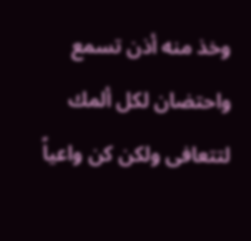وخذ منه أذن تسمع واحتضان لكل ألمك لتتعافى ولكن كن واعياً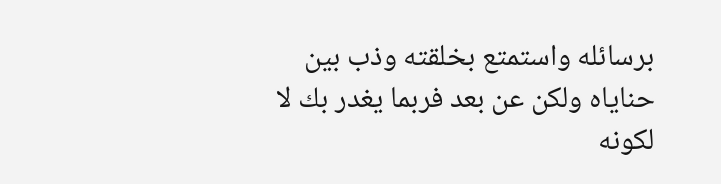برسائله واستمتع بخلقته وذب بين حناياه ولكن عن بعد فربما يغدر بك لا لكونه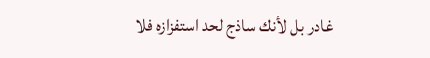غادر بل لأنك ساذج لحد استفزازه فلا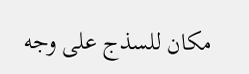مكان للسذج على وجه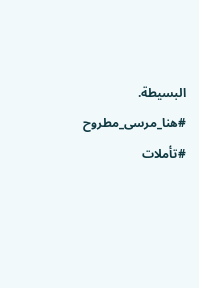البسيطة.
#هنا_مرسى_مطروح
#تأملات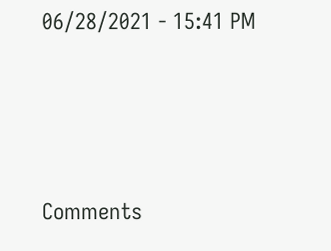06/28/2021 - 15:41 PM





Comments